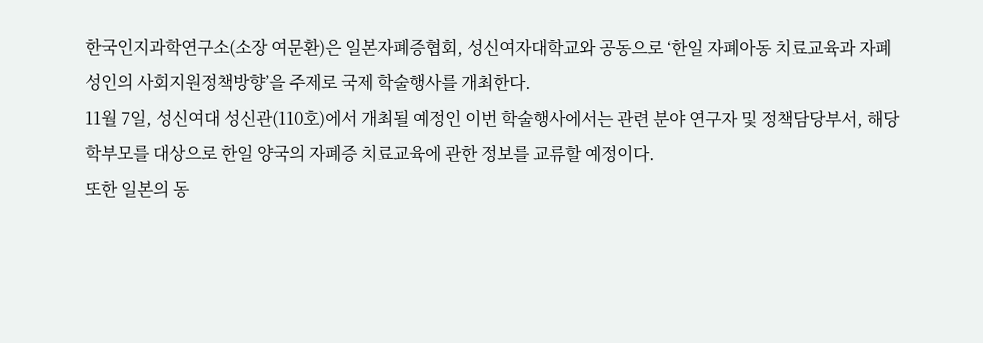한국인지과학연구소(소장 여문환)은 일본자폐증협회, 성신여자대학교와 공동으로 ‘한일 자폐아동 치료교육과 자폐성인의 사회지원정책방향’을 주제로 국제 학술행사를 개최한다.
11월 7일, 성신여대 성신관(110호)에서 개최될 예정인 이번 학술행사에서는 관련 분야 연구자 및 정책담당부서, 해당 학부모를 대상으로 한일 양국의 자폐증 치료교육에 관한 정보를 교류할 예정이다.
또한 일본의 동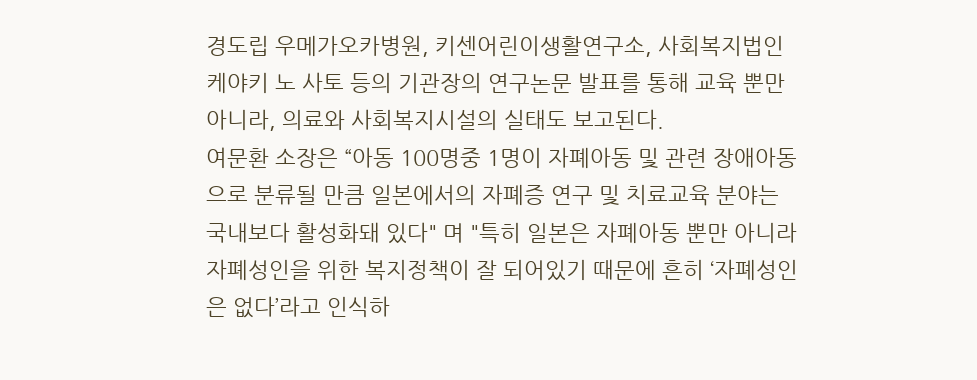경도립 우메가오카병원, 키센어린이생활연구소, 사회복지법인 케야키 노 사토 등의 기관장의 연구논문 발표를 통해 교육 뿐만 아니라, 의료와 사회복지시설의 실태도 보고된다.
여문환 소장은 “아동 100명중 1명이 자폐아동 및 관련 장애아동으로 분류될 만큼 일본에서의 자폐증 연구 및 치료교육 분야는 국내보다 활성화돼 있다" 며 "특히 일본은 자폐아동 뿐만 아니라 자폐성인을 위한 복지정책이 잘 되어있기 때문에 흔히 ‘자폐성인은 없다’라고 인식하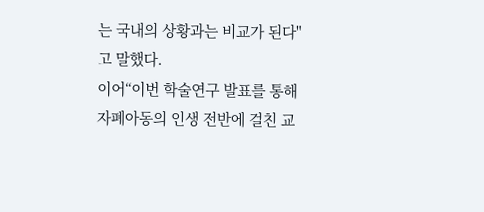는 국내의 상황과는 비교가 된다"고 말했다.
이어“이번 학술연구 발표를 통해 자폐아동의 인생 전반에 걸친 교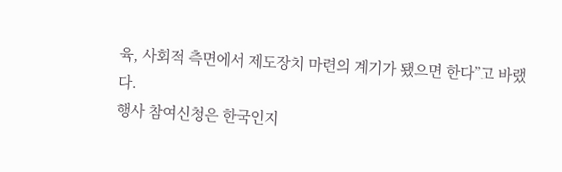육, 사회적 측면에서 제도장치 마련의 계기가 됐으면 한다”고 바랬다.
행사 참여신청은 한국인지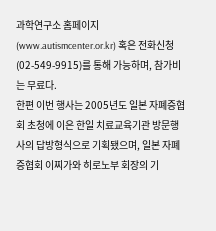과학연구소 홈페이지(www.autismcenter.or.kr) 혹은 전화신청(02-549-9915)를 통해 가능하며, 참가비는 무료다.
한편 이번 행사는 2005년도 일본 자폐증협회 초청에 이은 한일 치료교육기관 방문행사의 답방형식으로 기획됐으며, 일본 자폐증협회 이찌가와 히로노부 회장의 기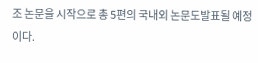조 논문을 시작으로 총 5편의 국내외 논문도발표될 예정이다.